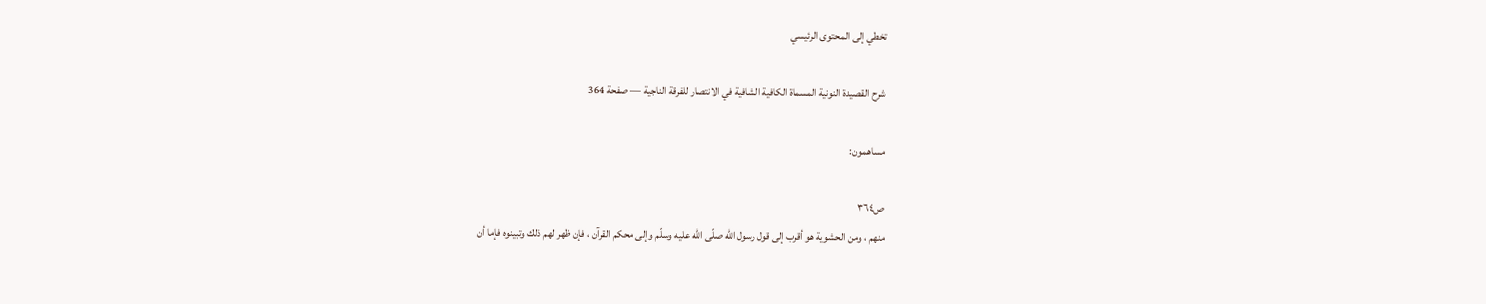تخطي إلى المحتوى الرئيسي

شرح القصيدة النونية المسماة الكافية الشافية في الانتصار للفرقة الناجية — صفحة 364

مساهمون:

ص٣٦٤
منهم ، ومن الحشوية هو أقرب إلى قول رسول اللّه صلّى اللّه عليه وسلّم وإلى محكم القرآن ، فإن ظهر لهم ذلك وتبينوه فإما أن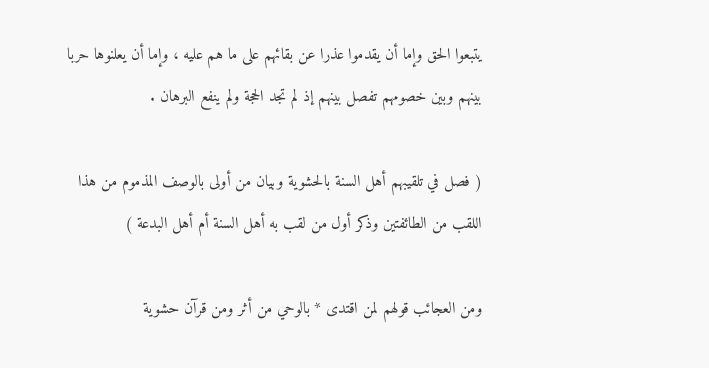يتبعوا الحق وإما أن يقدموا عذرا عن بقائهم على ما هم عليه ، وإما أن يعلنوها حربا بينهم وبين خصومهم تفصل بينهم إذ لم تجد الحجة ولم ينفع البرهان .

( فصل في تلقيبهم أهل السنة بالحشوية وبيان من أولى بالوصف المذموم من هذا اللقب من الطائفتين وذكر أول من لقب به أهل السنة أم أهل البدعة )

ومن العجائب قولهم لمن اقتدى * بالوحي من أثر ومن قرآن حشوية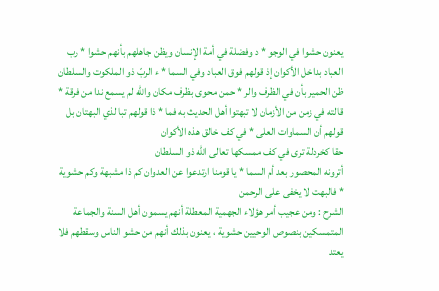يعنون حشوا في الوجو * د وفضلة في أمة الإنسان ويظن جاهلهم بأنهم حشوا * رب العباد بداخل الأكوان إذ قولهم فوق العباد وفي السما * ء الربّ ذو الملكوت والسلطان ظن الحمير بأن في الظرف والر * حمن محوى بظرف مكان واللّه لم يسمع ندا من فرقة * قالته في زمن من الأزمان لا تبهتوا أهل الحديث به فما * ذا قولهم تبا لذي البهتان بل قولهم أن السماوات العلى * في كف خالق هذه الأكوان
حقا كخردلة ترى في كف ممسكها تعالى اللّه ذو السلطان
أترونه المحصور بعد أم السما * يا قومنا ارتدعوا عن العدوان كم ذا مشبهة وكم حشوية * فالبهت لا يخفى على الرحمن
الشرح : ومن عجيب أمر هؤلاء الجهمية المعطلة أنهم يسمون أهل السنة والجماعة المتمسكين بنصوص الوحيين حشوية ، يعنون بذلك أنهم من حشو الناس وسقطهم فلا يعتد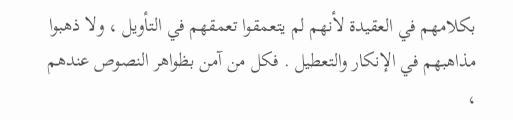بكلامهم في العقيدة لأنهم لم يتعمقوا تعمقهم في التأويل ، ولا ذهبوا مذاهبهم في الإنكار والتعطيل . فكل من آمن بظواهر النصوص عندهم ،